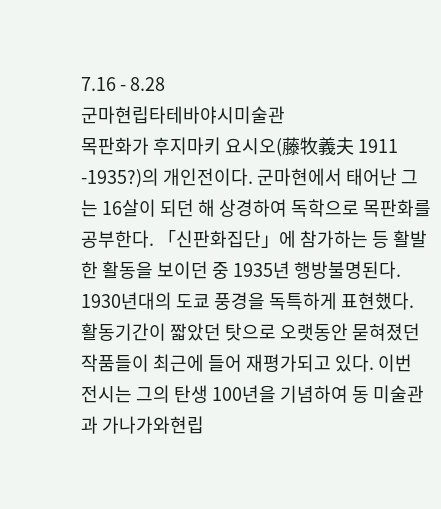7.16 - 8.28
군마현립타테바야시미술관
목판화가 후지마키 요시오(藤牧義夫 1911
-1935?)의 개인전이다. 군마현에서 태어난 그는 16살이 되던 해 상경하여 독학으로 목판화를 공부한다. 「신판화집단」에 참가하는 등 활발한 활동을 보이던 중 1935년 행방불명된다. 1930년대의 도쿄 풍경을 독특하게 표현했다. 활동기간이 짧았던 탓으로 오랫동안 묻혀졌던 작품들이 최근에 들어 재평가되고 있다. 이번 전시는 그의 탄생 100년을 기념하여 동 미술관과 가나가와현립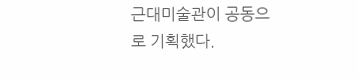근대미술관이 공동으로 기획했다.